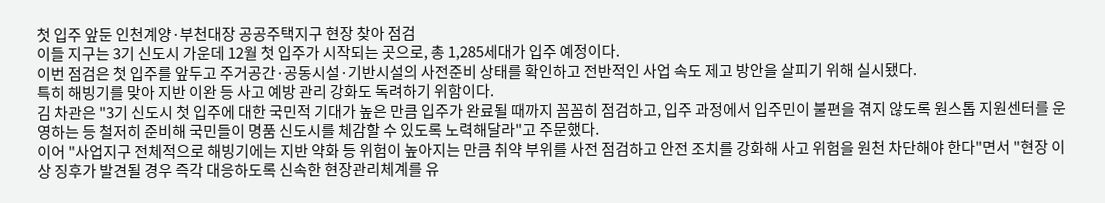첫 입주 앞둔 인천계양·부천대장 공공주택지구 현장 찾아 점검
이들 지구는 3기 신도시 가운데 12월 첫 입주가 시작되는 곳으로, 총 1,285세대가 입주 예정이다.
이번 점검은 첫 입주를 앞두고 주거공간·공동시설·기반시설의 사전준비 상태를 확인하고 전반적인 사업 속도 제고 방안을 살피기 위해 실시됐다.
특히 해빙기를 맞아 지반 이완 등 사고 예방 관리 강화도 독려하기 위함이다.
김 차관은 "3기 신도시 첫 입주에 대한 국민적 기대가 높은 만큼 입주가 완료될 때까지 꼼꼼히 점검하고, 입주 과정에서 입주민이 불편을 겪지 않도록 원스톱 지원센터를 운영하는 등 철저히 준비해 국민들이 명품 신도시를 체감할 수 있도록 노력해달라"고 주문했다.
이어 "사업지구 전체적으로 해빙기에는 지반 약화 등 위험이 높아지는 만큼 취약 부위를 사전 점검하고 안전 조치를 강화해 사고 위험을 원천 차단해야 한다"면서 "현장 이상 징후가 발견될 경우 즉각 대응하도록 신속한 현장관리체계를 유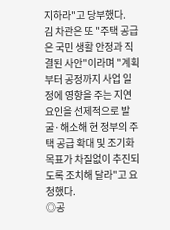지하라"고 당부했다.
김 차관은 또 "주택 공급은 국민 생활 안정과 직결된 사안"이라며 "계획부터 공정까지 사업 일정에 영향을 주는 지연 요인을 선제적으로 발굴·해소해 현 정부의 주택 공급 확대 및 조기화 목표가 차질없이 추진되도록 조치해 달라"고 요청했다.
◎공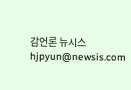감언론 뉴시스 hjpyun@newsis.com